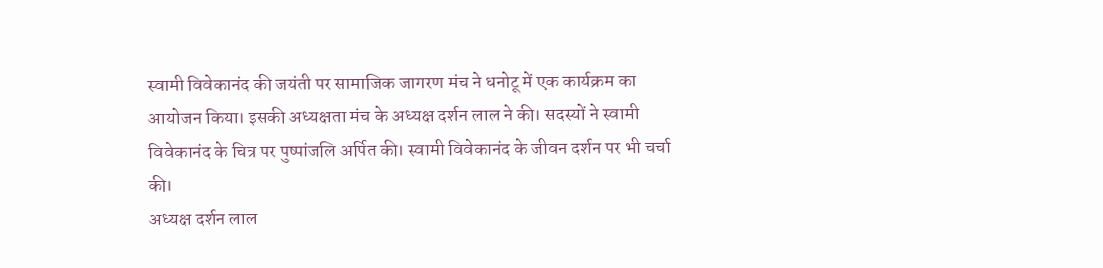स्वामी विवेकानंद की जयंती पर सामाजिक जागरण मंच ने धनोटू में एक कार्यक्रम का आयोजन किया। इसकी अध्यक्षता मंच के अध्यक्ष दर्शन लाल ने की। सदस्यों ने स्वामी विवेकानंद के चित्र पर पुष्पांजलि अर्पित की। स्वामी विवेकानंद के जीवन दर्शन पर भी चर्चा की।
अध्यक्ष दर्शन लाल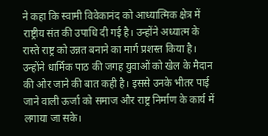ने कहा कि स्वामी विवेकानंद को आध्यात्मिक क्षेत्र में राष्ट्रीय संत की उपाधि दी गई है। उन्होंने अध्यात्म के रास्ते राष्ट्र को उन्नत बनाने का मार्ग प्रशस्त किया है। उन्होंने धार्मिक पाठ की जगह युवाओं को खेल के मैदान की ओर जाने की बात कही है। इससे उनके भीतर पाई जाने वाली ऊर्जा को समाज और राष्ट्र निर्माण के कार्य में लगाया जा सके।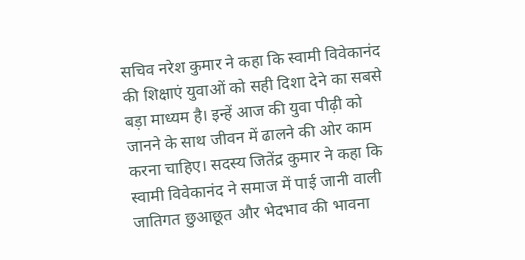सचिव नरेश कुमार ने कहा कि स्वामी विवेकानंद की शिक्षाएं युवाओं को सही दिशा देने का सबसे बड़ा माध्यम है। इन्हें आज की युवा पीढ़ी को जानने के साथ जीवन में ढालने की ओर काम करना चाहिए। सदस्य जितेंद्र कुमार ने कहा कि स्वामी विवेकानंद ने समाज में पाई जानी वाली जातिगत छुआछूत और भेदभाव की भावना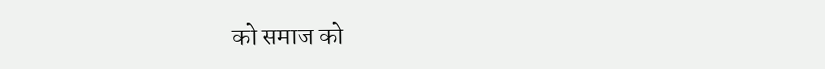को समाज को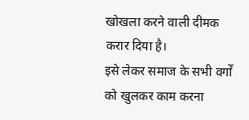खोखला करने वाली दीमक करार दिया है।
इसे लेकर समाज के सभी वर्गों को खुलकर काम करना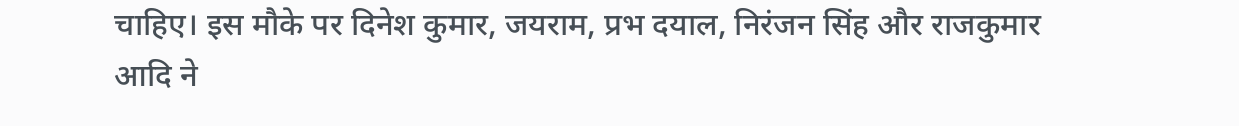चाहिए। इस मौके पर दिनेश कुमार, जयराम, प्रभ दयाल, निरंजन सिंह और राजकुमार आदि ने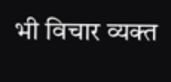भी विचार व्यक्त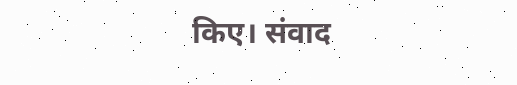किए। संवाद